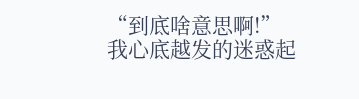“到底啥意思啊!”
我心底越发的迷惑起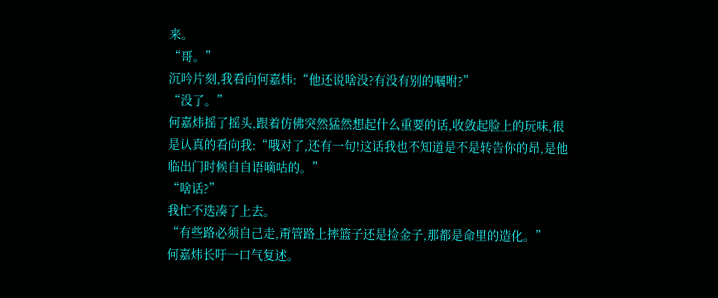来。
“哥。”
沉吟片刻,我看向何嘉炜:“他还说啥没?有没有别的嘱咐?”
“没了。”
何嘉炜摇了摇头,跟着仿佛突然猛然想起什么重要的话,收敛起脸上的玩味,很是认真的看向我:“哦对了,还有一句!这话我也不知道是不是转告你的昂,是他临出门时候自自语嘀咕的。”
“啥话?”
我忙不迭凑了上去。
“有些路必须自己走,甭管路上摔篮子还是捡金子,那都是命里的造化。”
何嘉炜长吁一口气复述。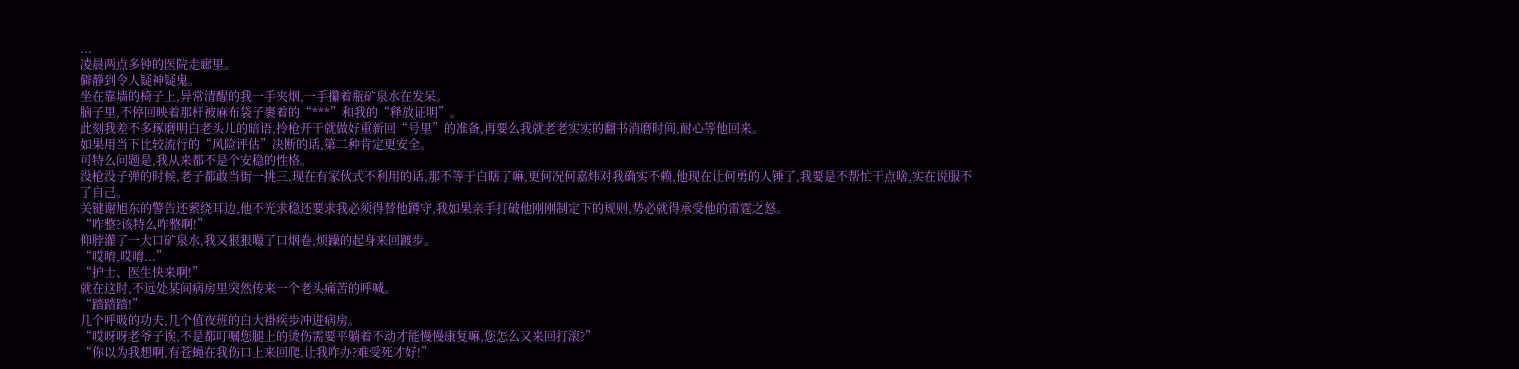...
凌晨两点多钟的医院走廊里。
僻静到令人疑神疑鬼。
坐在靠墙的椅子上,异常清醒的我一手夹烟,一手攥着瓶矿泉水在发呆。
脑子里,不停回映着那杆被麻布袋子裹着的“***”和我的“释放证明”。
此刻我差不多琢磨明白老头儿的暗语,拎枪开干就做好重新回“号里”的准备,再要么我就老老实实的翻书消磨时间,耐心等他回来。
如果用当下比较流行的“风险评估”决断的话,第二种肯定更安全。
可特么问题是,我从来都不是个安稳的性格。
没枪没子弹的时候,老子都敢当街一挑三,现在有家伙式不利用的话,那不等于白瞎了嘛,更何况何嘉炜对我确实不赖,他现在让何勇的人锤了,我要是不帮忙干点啥,实在说服不了自己。
关键谢旭东的警告还萦绕耳边,他不光求稳还要求我必须得替他蹲守,我如果亲手打破他刚刚制定下的规则,势必就得承受他的雷霆之怒。
“咋整?该特么咋整啊!”
仰脖灌了一大口矿泉水,我又狠狠嘬了口烟卷,烦躁的起身来回踱步。
“哎唷,哎唷...”
“护士、医生快来啊!”
就在这时,不远处某间病房里突然传来一个老头痛苦的呼喊。
“踏踏踏!”
几个呼吸的功夫,几个值夜班的白大褂疾步冲进病房。
“哎呀呀老爷子诶,不是都叮嘱您腿上的烫伤需要平躺着不动才能慢慢康复嘛,您怎么又来回打滚?”
“你以为我想啊,有苍蝇在我伤口上来回爬,让我咋办?难受死才好!”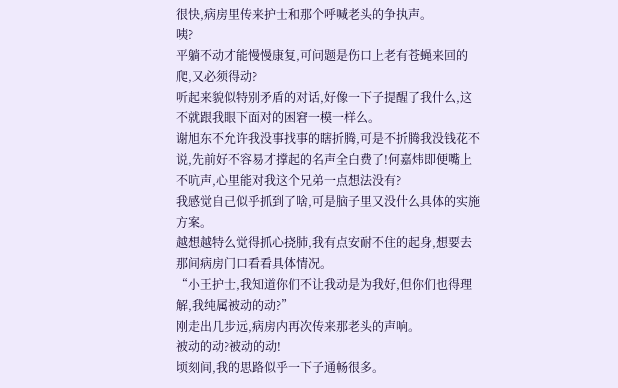很快,病房里传来护士和那个呼喊老头的争执声。
咦?
平躺不动才能慢慢康复,可问题是伤口上老有苍蝇来回的爬,又必须得动?
听起来貌似特别矛盾的对话,好像一下子提醒了我什么,这不就跟我眼下面对的困窘一模一样么。
谢旭东不允许我没事找事的瞎折腾,可是不折腾我没钱花不说,先前好不容易才撑起的名声全白费了!何嘉炜即便嘴上不吭声,心里能对我这个兄弟一点想法没有?
我感觉自己似乎抓到了啥,可是脑子里又没什么具体的实施方案。
越想越特么觉得抓心挠肺,我有点安耐不住的起身,想要去那间病房门口看看具体情况。
“小王护士,我知道你们不让我动是为我好,但你们也得理解,我纯属被动的动?”
刚走出几步远,病房内再次传来那老头的声响。
被动的动?被动的动!
顷刻间,我的思路似乎一下子通畅很多。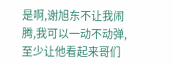是啊,谢旭东不让我闹腾,我可以一动不动弹,至少让他看起来哥们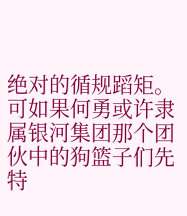绝对的循规蹈矩。
可如果何勇或许隶属银河集团那个团伙中的狗篮子们先特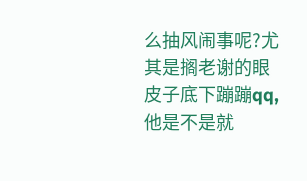么抽风闹事呢?尤其是搁老谢的眼皮子底下蹦蹦qq,他是不是就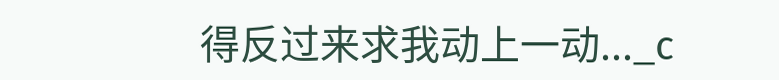得反过来求我动上一动..._c